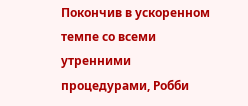Покончив в ускоренном темпе со всеми утренними процедурами, Робби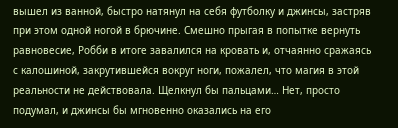вышел из ванной, быстро натянул на себя футболку и джинсы, застряв при этом одной ногой в брючине. Смешно прыгая в попытке вернуть равновесие, Робби в итоге завалился на кровать и, отчаянно сражаясь с калошиной, закрутившейся вокруг ноги, пожалел, что магия в этой реальности не действовала. Щелкнул бы пальцами… Нет, просто подумал, и джинсы бы мгновенно оказались на его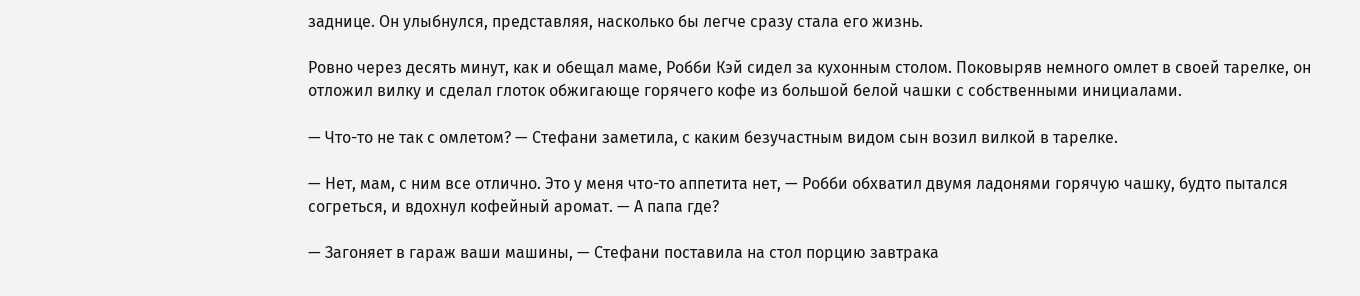заднице. Он улыбнулся, представляя, насколько бы легче сразу стала его жизнь.

Ровно через десять минут, как и обещал маме, Робби Кэй сидел за кухонным столом. Поковыряв немного омлет в своей тарелке, он отложил вилку и сделал глоток обжигающе горячего кофе из большой белой чашки с собственными инициалами.

— Что-то не так с омлетом? — Стефани заметила, с каким безучастным видом сын возил вилкой в тарелке.

— Нет, мам, с ним все отлично. Это у меня что-то аппетита нет, — Робби обхватил двумя ладонями горячую чашку, будто пытался согреться, и вдохнул кофейный аромат. — А папа где?

— Загоняет в гараж ваши машины, — Стефани поставила на стол порцию завтрака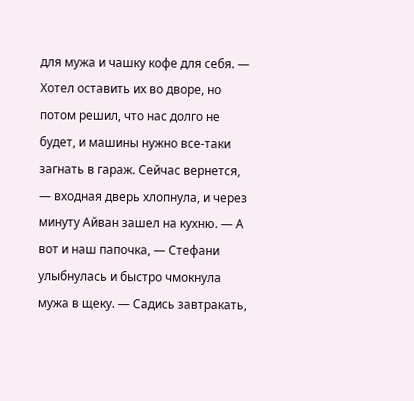для мужа и чашку кофе для себя. — Хотел оставить их во дворе, но потом решил, что нас долго не будет, и машины нужно все-таки загнать в гараж. Сейчас вернется, — входная дверь хлопнула, и через минуту Айван зашел на кухню. — А вот и наш папочка, — Стефани улыбнулась и быстро чмокнула мужа в щеку. — Садись завтракать,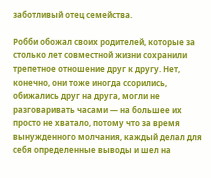заботливый отец семейства.

Робби обожал своих родителей, которые за столько лет совместной жизни сохранили трепетное отношение друг к другу. Нет, конечно, они тоже иногда ссорились, обижались друг на друга, могли не разговаривать часами — на большее их просто не хватало, потому что за время вынужденного молчания, каждый делал для себя определенные выводы и шел на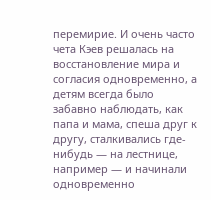перемирие. И очень часто чета Кэев решалась на восстановление мира и согласия одновременно, а детям всегда было забавно наблюдать, как папа и мама, спеша друг к другу, сталкивались где-нибудь — на лестнице, например — и начинали одновременно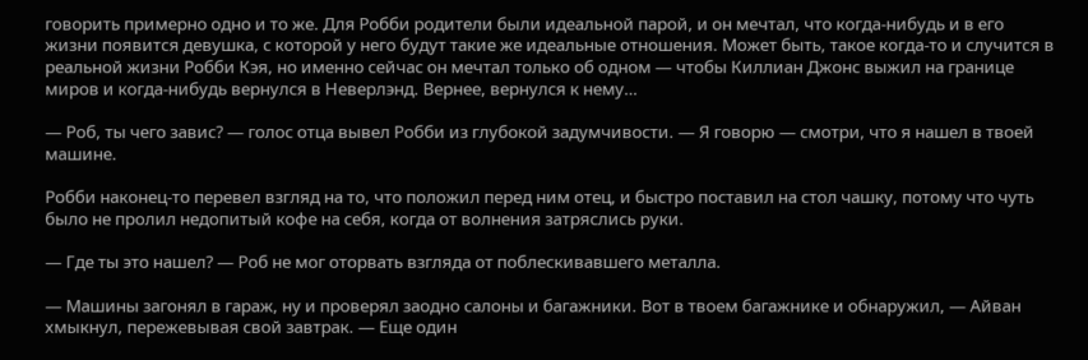говорить примерно одно и то же. Для Робби родители были идеальной парой, и он мечтал, что когда-нибудь и в его жизни появится девушка, с которой у него будут такие же идеальные отношения. Может быть, такое когда-то и случится в реальной жизни Робби Кэя, но именно сейчас он мечтал только об одном — чтобы Киллиан Джонс выжил на границе миров и когда-нибудь вернулся в Неверлэнд. Вернее, вернулся к нему…

— Роб, ты чего завис? — голос отца вывел Робби из глубокой задумчивости. — Я говорю — смотри, что я нашел в твоей машине.

Робби наконец-то перевел взгляд на то, что положил перед ним отец, и быстро поставил на стол чашку, потому что чуть было не пролил недопитый кофе на себя, когда от волнения затряслись руки.

— Где ты это нашел? — Роб не мог оторвать взгляда от поблескивавшего металла.

— Машины загонял в гараж, ну и проверял заодно салоны и багажники. Вот в твоем багажнике и обнаружил, — Айван хмыкнул, пережевывая свой завтрак. — Еще один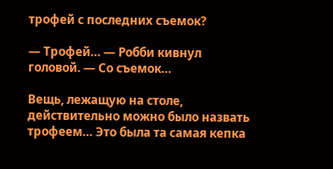трофей с последних съемок?

— Трофей… — Робби кивнул головой. — Со съемок…

Вещь, лежащую на столе, действительно можно было назвать трофеем… Это была та самая кепка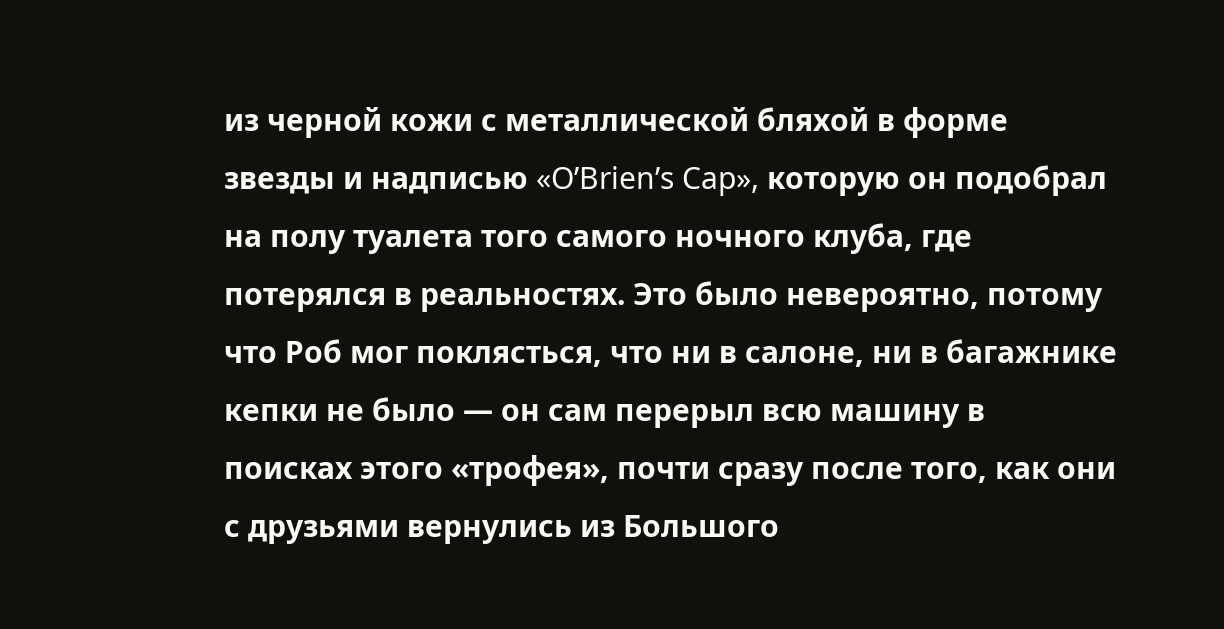из черной кожи с металлической бляхой в форме звезды и надписью «O’Brien’s Cap», которую он подобрал на полу туалета того самого ночного клуба, где потерялся в реальностях. Это было невероятно, потому что Роб мог поклясться, что ни в салоне, ни в багажнике кепки не было — он сам перерыл всю машину в поисках этого «трофея», почти сразу после того, как они с друзьями вернулись из Большого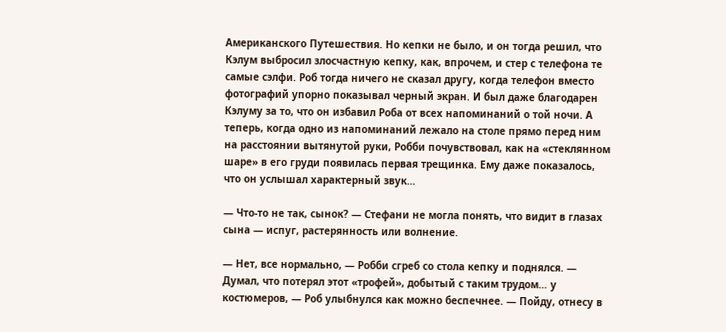Американского Путешествия. Но кепки не было, и он тогда решил, что Кэлум выбросил злосчастную кепку, как, впрочем, и стер с телефона те самые сэлфи. Роб тогда ничего не сказал другу, когда телефон вместо фотографий упорно показывал черный экран. И был даже благодарен Кэлуму за то, что он избавил Роба от всех напоминаний о той ночи. А теперь, когда одно из напоминаний лежало на столе прямо перед ним на расстоянии вытянутой руки, Робби почувствовал, как на «стеклянном шаре» в его груди появилась первая трещинка. Ему даже показалось, что он услышал характерный звук…

— Что-то не так, сынок? — Стефани не могла понять, что видит в глазах сына — испуг, растерянность или волнение.

— Нет, все нормально, — Робби сгреб со стола кепку и поднялся. — Думал, что потерял этот «трофей», добытый с таким трудом… у костюмеров, — Роб улыбнулся как можно беспечнее. — Пойду, отнесу в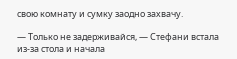свою комнату и сумку заодно захвачу.

— Только не задерживайся, — Стефани встала из-за стола и начала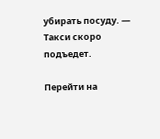убирать посуду. — Такси скоро подъедет.

Перейти на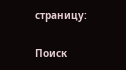страницу:

Поиск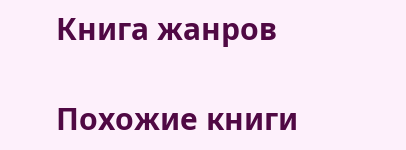Книга жанров

Похожие книги